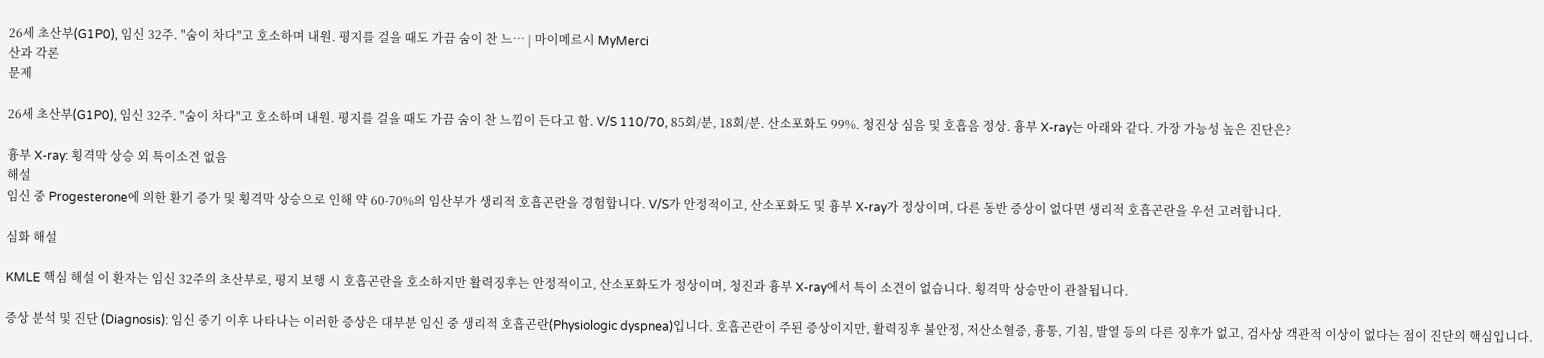26세 초산부(G1P0), 임신 32주. "숨이 차다"고 호소하며 내원. 평지를 걸을 때도 가끔 숨이 찬 느… | 마이메르시 MyMerci
산과 각론
문제

26세 초산부(G1P0), 임신 32주. "숨이 차다"고 호소하며 내원. 평지를 걸을 때도 가끔 숨이 찬 느낌이 든다고 함. V/S 110/70, 85회/분, 18회/분. 산소포화도 99%. 청진상 심음 및 호흡음 정상. 흉부 X-ray는 아래와 같다. 가장 가능성 높은 진단은?

흉부 X-ray: 횡격막 상승 외 특이소견 없음
해설
임신 중 Progesterone에 의한 환기 증가 및 횡격막 상승으로 인해 약 60-70%의 임산부가 생리적 호흡곤란을 경험합니다. V/S가 안정적이고, 산소포화도 및 흉부 X-ray가 정상이며, 다른 동반 증상이 없다면 생리적 호흡곤란을 우선 고려합니다.

심화 해설

KMLE 핵심 해설 이 환자는 임신 32주의 초산부로, 평지 보행 시 호흡곤란을 호소하지만 활력징후는 안정적이고, 산소포화도가 정상이며, 청진과 흉부 X-ray에서 특이 소견이 없습니다. 횡격막 상승만이 관찰됩니다.

증상 분석 및 진단 (Diagnosis): 임신 중기 이후 나타나는 이러한 증상은 대부분 임신 중 생리적 호흡곤란(Physiologic dyspnea)입니다. 호흡곤란이 주된 증상이지만, 활력징후 불안정, 저산소혈증, 흉통, 기침, 발열 등의 다른 징후가 없고, 검사상 객관적 이상이 없다는 점이 진단의 핵심입니다.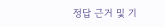정답 근거 및 기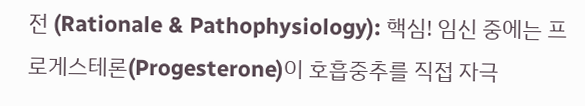전 (Rationale & Pathophysiology): 핵심! 임신 중에는 프로게스테론(Progesterone)이 호흡중추를 직접 자극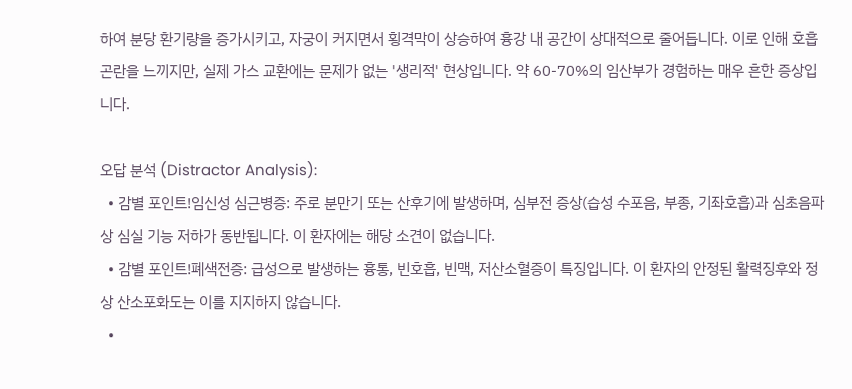하여 분당 환기량을 증가시키고, 자궁이 커지면서 횡격막이 상승하여 흉강 내 공간이 상대적으로 줄어듭니다. 이로 인해 호흡곤란을 느끼지만, 실제 가스 교환에는 문제가 없는 '생리적' 현상입니다. 약 60-70%의 임산부가 경험하는 매우 흔한 증상입니다.

오답 분석 (Distractor Analysis):
  • 감별 포인트!임신성 심근병증: 주로 분만기 또는 산후기에 발생하며, 심부전 증상(습성 수포음, 부종, 기좌호흡)과 심초음파상 심실 기능 저하가 동반됩니다. 이 환자에는 해당 소견이 없습니다.
  • 감별 포인트!폐색전증: 급성으로 발생하는 흉통, 빈호흡, 빈맥, 저산소혈증이 특징입니다. 이 환자의 안정된 활력징후와 정상 산소포화도는 이를 지지하지 않습니다.
  •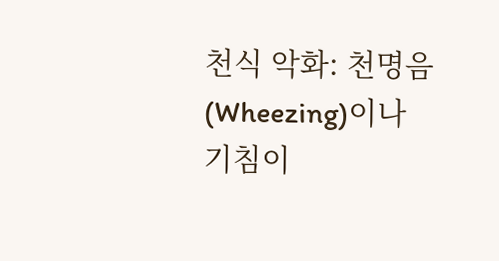천식 악화: 천명음(Wheezing)이나 기침이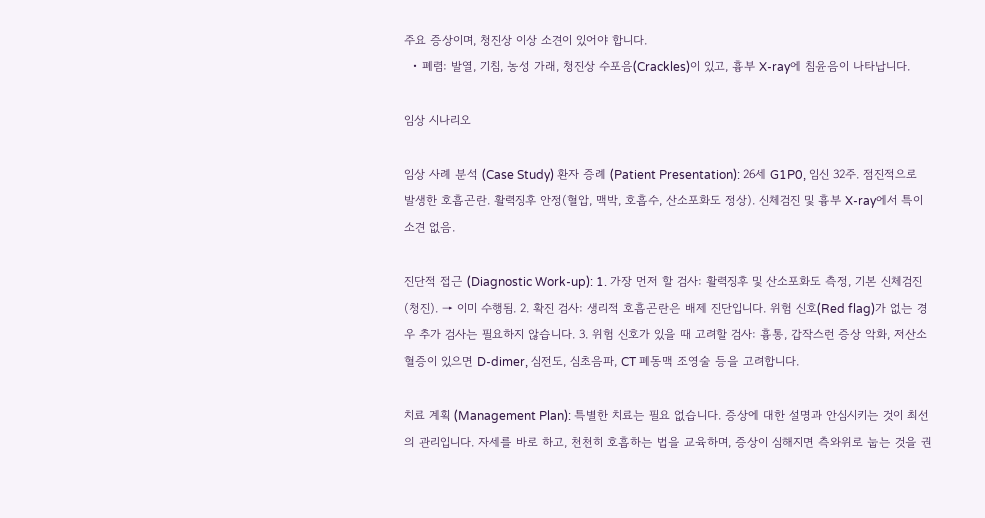주요 증상이며, 청진상 이상 소견이 있어야 합니다.
  • 폐렴: 발열, 기침, 농성 가래, 청진상 수포음(Crackles)이 있고, 흉부 X-ray에 침윤음이 나타납니다.

임상 시나리오

임상 사례 분석 (Case Study) 환자 증례 (Patient Presentation): 26세 G1P0, 임신 32주. 점진적으로 발생한 호흡곤란. 활력징후 안정(혈압, 맥박, 호흡수, 산소포화도 정상). 신체검진 및 흉부 X-ray에서 특이 소견 없음.

진단적 접근 (Diagnostic Work-up): 1. 가장 먼저 할 검사: 활력징후 및 산소포화도 측정, 기본 신체검진(청진). → 이미 수행됨. 2. 확진 검사: 생리적 호흡곤란은 배제 진단입니다. 위험 신호(Red flag)가 없는 경우 추가 검사는 필요하지 않습니다. 3. 위험 신호가 있을 때 고려할 검사: 흉통, 갑작스런 증상 악화, 저산소혈증이 있으면 D-dimer, 심전도, 심초음파, CT 폐동맥 조영술 등을 고려합니다.

치료 계획 (Management Plan): 특별한 치료는 필요 없습니다. 증상에 대한 설명과 안심시키는 것이 최선의 관리입니다. 자세를 바로 하고, 천천히 호흡하는 법을 교육하며, 증상이 심해지면 측와위로 눕는 것을 권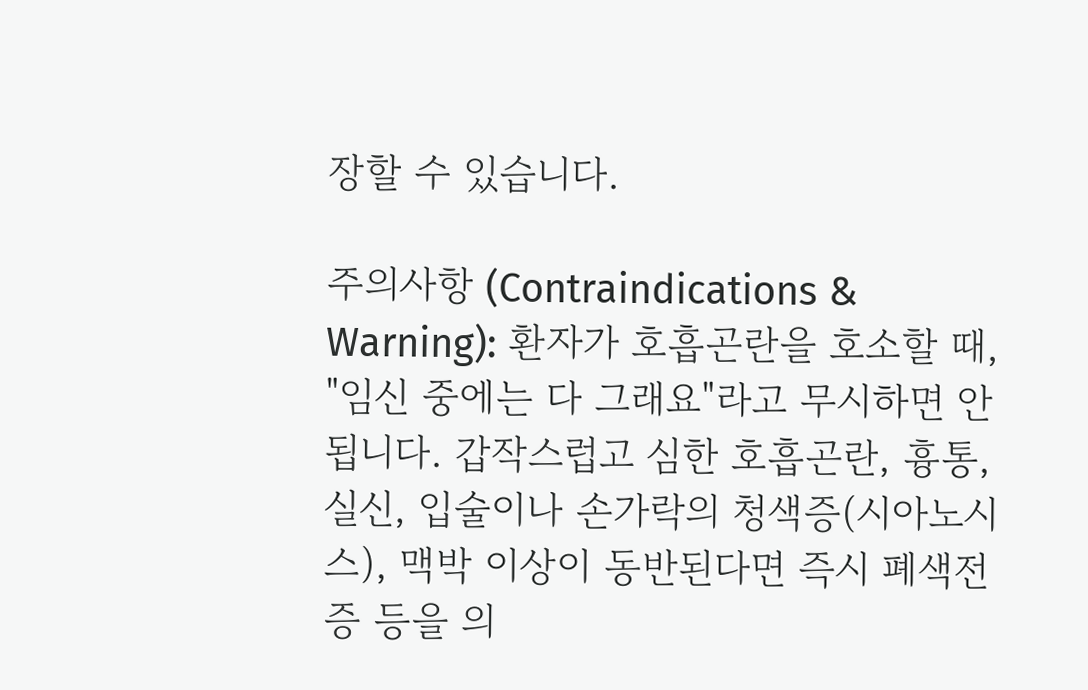장할 수 있습니다.

주의사항 (Contraindications & Warning): 환자가 호흡곤란을 호소할 때, "임신 중에는 다 그래요"라고 무시하면 안 됩니다. 갑작스럽고 심한 호흡곤란, 흉통, 실신, 입술이나 손가락의 청색증(시아노시스), 맥박 이상이 동반된다면 즉시 폐색전증 등을 의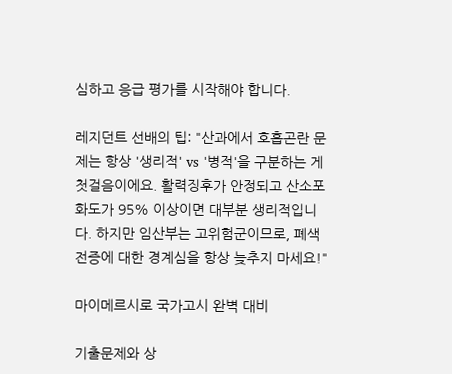심하고 응급 평가를 시작해야 합니다.

레지던트 선배의 팁: "산과에서 호흡곤란 문제는 항상 '생리적' vs '병적'을 구분하는 게 첫걸음이에요. 활력징후가 안정되고 산소포화도가 95% 이상이면 대부분 생리적입니다. 하지만 임산부는 고위험군이므로, 폐색전증에 대한 경계심을 항상 늦추지 마세요!"

마이메르시로 국가고시 완벽 대비

기출문제와 상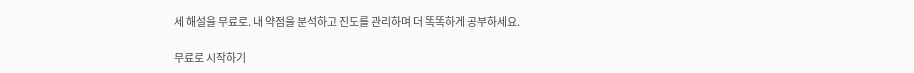세 해설을 무료로. 내 약점을 분석하고 진도를 관리하며 더 똑똑하게 공부하세요.

무료로 시작하기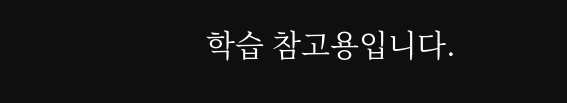학습 참고용입니다.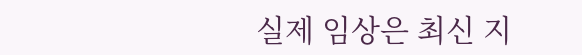실제 임상은 최신 지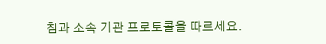침과 소속 기관 프로토콜을 따르세요.